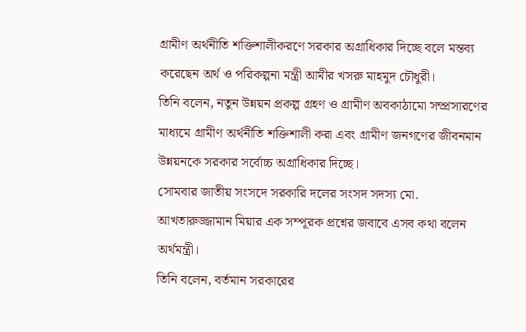গ্রামীণ অর্থনীতি শক্তিশালীকরণে সরকার অগ্রাধিকার দিচ্ছে বলে মন্তব্য করেছেন অর্থ ও পরিকল্পনা মন্ত্রী আমীর খসরু মাহমুদ চৌধুরী।
তিনি বলেন, নতুন উন্নয়ন প্রকল্প গ্রহণ ও গ্রামীণ অবকাঠামো সম্প্রসারণের মাধ্যমে গ্রামীণ অর্থনীতি শক্তিশালী করা এবং গ্রামীণ জনগণের জীবনমান উন্নয়নকে সরকার সর্বোচ্চ অগ্রাধিকার দিচ্ছে।
সোমবার জাতীয় সংসদে সরকারি দলের সংসদ সদস্য মো. আখতারুজ্জামান মিয়ার এক সম্পূরক প্রশ্নের জবাবে এসব কথা বলেন অর্থমন্ত্রী।
তিনি বলেন, বর্তমান সরকারের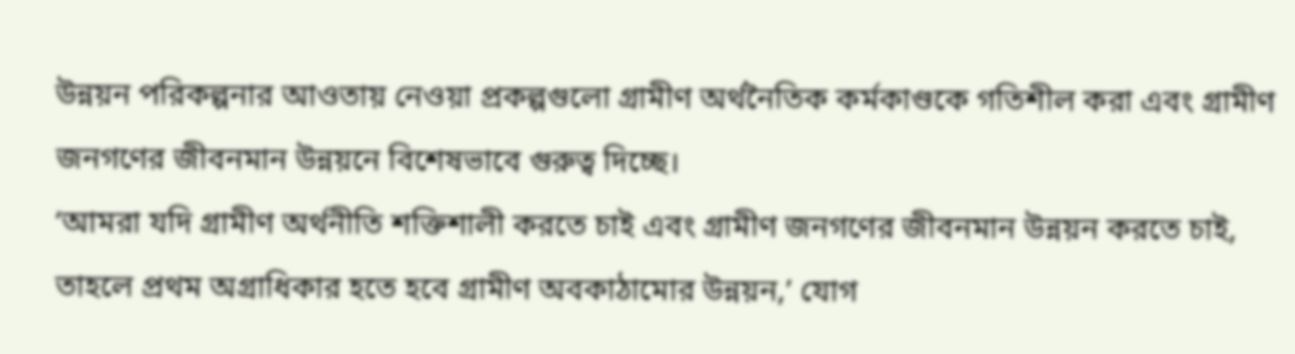উন্নয়ন পরিকল্পনার আওতায় নেওয়া প্রকল্পগুলো গ্রামীণ অর্থনৈতিক কর্মকাণ্ডকে গতিশীল করা এবং গ্রামীণ জনগণের জীবনমান উন্নয়নে বিশেষভাবে গুরুত্ব দিচ্ছে।
‘আমরা যদি গ্রামীণ অর্থনীতি শক্তিশালী করতে চাই এবং গ্রামীণ জনগণের জীবনমান উন্নয়ন করতে চাই, তাহলে প্রথম অগ্রাধিকার হতে হবে গ্রামীণ অবকাঠামোর উন্নয়ন,’ যোগ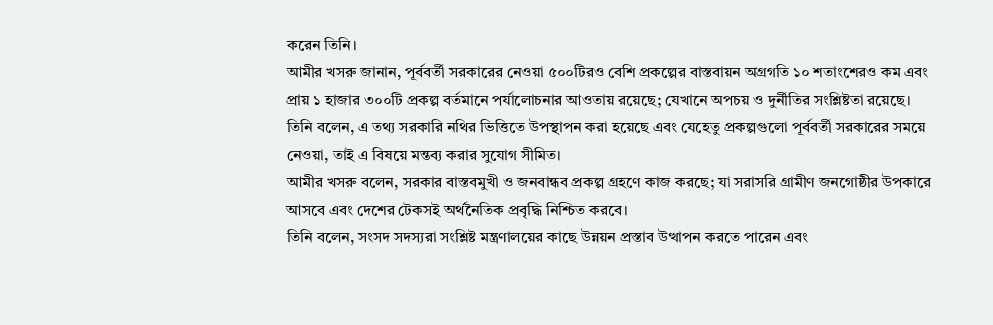করেন তিনি।
আমীর খসরু জানান, পূর্ববর্তী সরকারের নেওয়া ৫০০টিরও বেশি প্রকল্পের বাস্তবায়ন অগ্রগতি ১০ শতাংশেরও কম এবং প্রায় ১ হাজার ৩০০টি প্রকল্প বর্তমানে পর্যালোচনার আওতায় রয়েছে; যেখানে অপচয় ও দুর্নীতির সংশ্লিষ্টতা রয়েছে।
তিনি বলেন, এ তথ্য সরকারি নথির ভিত্তিতে উপস্থাপন করা হয়েছে এবং যেহেতু প্রকল্পগুলো পূর্ববর্তী সরকারের সময়ে নেওয়া, তাই এ বিষয়ে মন্তব্য করার সুযোগ সীমিত।
আমীর খসরু বলেন, সরকার বাস্তবমুখী ও জনবান্ধব প্রকল্প গ্রহণে কাজ করছে; যা সরাসরি গ্রামীণ জনগোষ্ঠীর উপকারে আসবে এবং দেশের টেকসই অর্থনৈতিক প্রবৃদ্ধি নিশ্চিত করবে।
তিনি বলেন, সংসদ সদস্যরা সংশ্লিষ্ট মন্ত্রণালয়ের কাছে উন্নয়ন প্রস্তাব উত্থাপন করতে পারেন এবং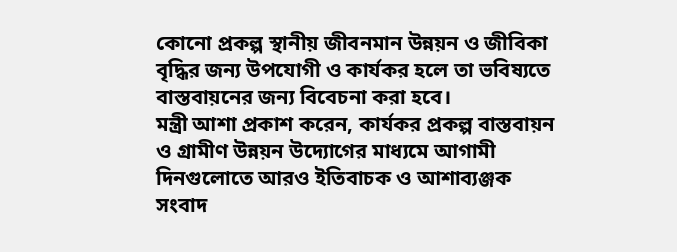কোনো প্রকল্প স্থানীয় জীবনমান উন্নয়ন ও জীবিকা বৃদ্ধির জন্য উপযোগী ও কার্যকর হলে তা ভবিষ্যতে বাস্তবায়নের জন্য বিবেচনা করা হবে।
মন্ত্রী আশা প্রকাশ করেন, কার্যকর প্রকল্প বাস্তবায়ন ও গ্রামীণ উন্নয়ন উদ্যোগের মাধ্যমে আগামী দিনগুলোতে আরও ইতিবাচক ও আশাব্যঞ্জক সংবাদ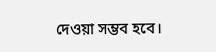দেওয়া সম্ভব হবে।